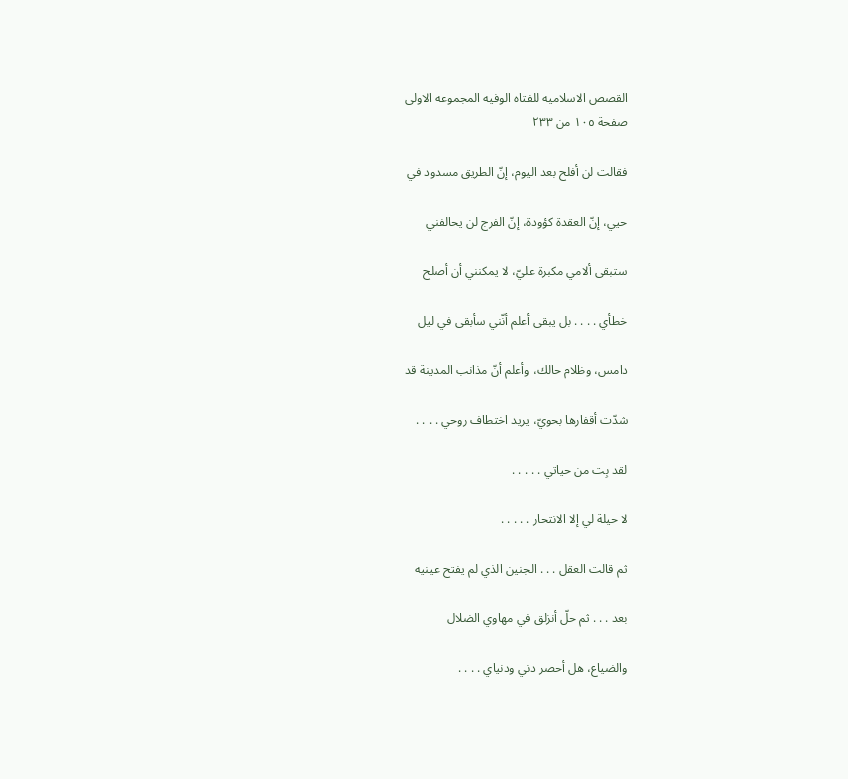القصص الاسلامیه للفتاه الوفیه المجموعه الاولی
صفحة ١٠٥ من ٢٣٣

فقالت لن أفلح بعد اليوم، إنّ الطريق مسدود في

حيي، إنّ العقدة كؤودة، إنّ الفرج لن يحالفني

ستبقى ألامي مكبرة عليّ، لا يمكنني أن أصلح

خطأي . . . . بل يبقى أعلم أنّني سأبقى في ليل

دامس، وظلام حالك، وأعلم أنّ مذانب المدينة قد

شدّت أقفارها بحويّ، يريد اختطاف روحي . . . .

لقد بِت من حياتي . . . . .

لا حيلة لي إلا الانتحار . . . . .

ثم قالت العقل . . . الجنين الذي لم يفتح عينيه

بعد . . . ثم حلّ أنزلق في مهاوي الضلال

والضياع، هل أحصر دني ودنياي . . . .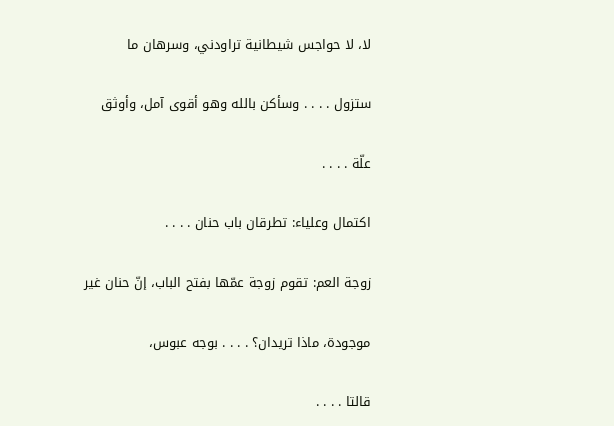لا، لا حواجس شيطانية تراودني، وسرهان ما

ستزول . . . . وسأكن بالله وهو أقوى آمل، وأوثق

علّة . . . .

اكتمال وعلياء: تطرقان باب حنان . . . .

زوجة العم: تقوم زوجة عمّها بفتح الباب، إنّ حنان غير

موجودة، ماذا تريدان؟ . . . . بوجه عبوس،

قالتا . . . .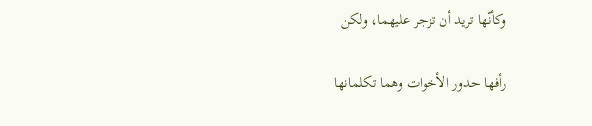وكأنّها تريد أن تزجر عليهما، ولكن

رأفها حدور الأخوات وهما تكلمانها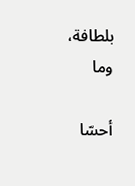بلطافة، وما

أحسّا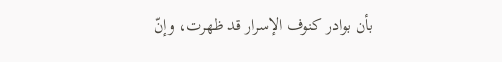بأن بوادر كنوف الإسرار قد ظهرت، وإنّ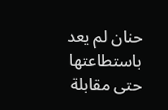حنان لم يعد باستطاعتها حتى مقابلة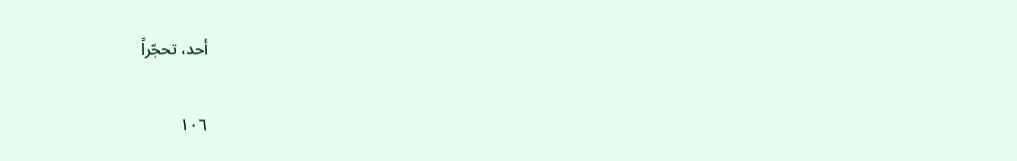أحد، تحجّراً

١٠٦